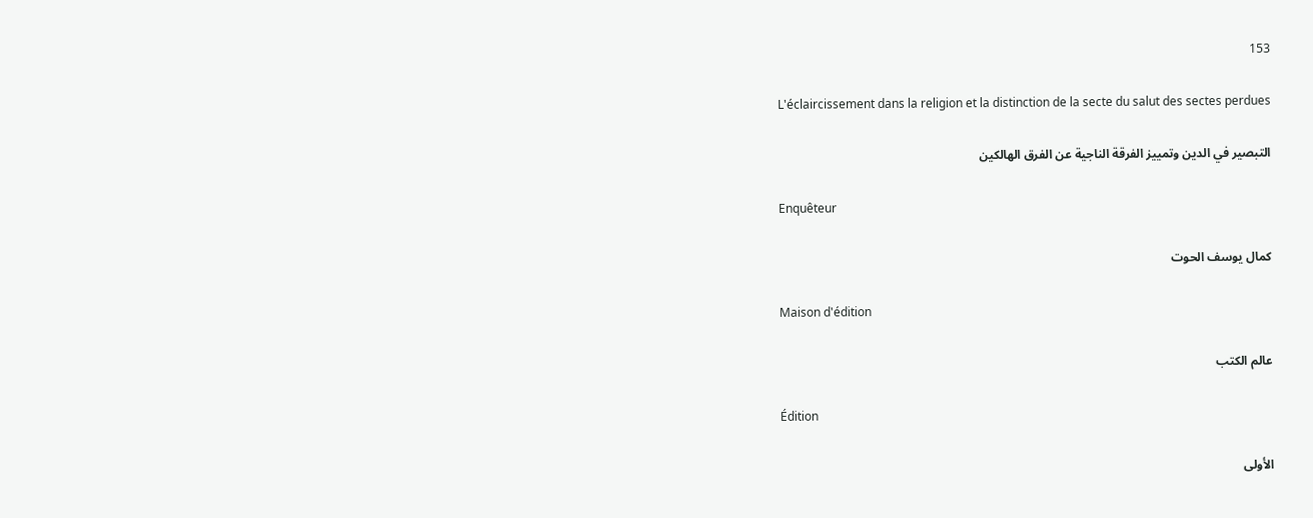153

L'éclaircissement dans la religion et la distinction de la secte du salut des sectes perdues

التبصير في الدين وتمييز الفرقة الناجية عن الفرق الهالكين

Enquêteur

كمال يوسف الحوت

Maison d'édition

عالم الكتب

Édition

الأولى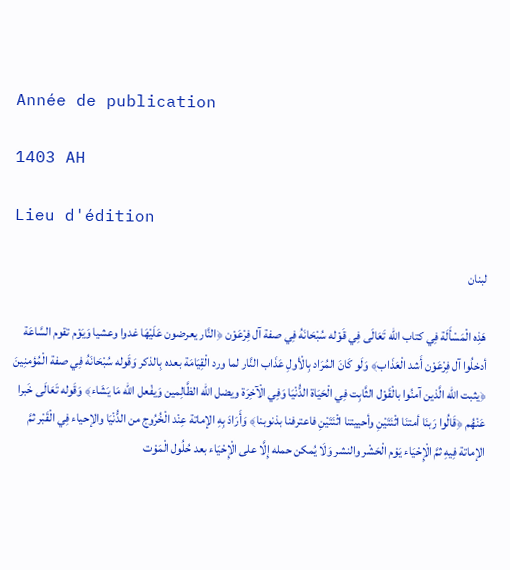Année de publication

1403 AH

Lieu d'édition

لبنان

هَذِه الْمَسْأَلَة فِي كتاب الله تَعَالَى فِي قَوْله سُبْحَانَهُ فِي صفة آل فِرْعَوْن ﴿النَّار يعرضون عَلَيْهَا غدوا وعشيا وَيَوْم تقوم السَّاعَة أدخلُوا آل فِرْعَوْن أَشد الْعَذَاب﴾ وَلَو كَانَ المُرَاد بِالْأولِ عَذَاب النَّار لما ورد الْقِيَامَة بعده بِالذكر وَقَوله سُبْحَانَهُ فِي صفة الْمُؤمنِينَ ﴿يثبت الله الَّذين آمنُوا بالْقَوْل الثَّابِت فِي الْحَيَاة الدُّنْيَا وَفِي الْآخِرَة ويضل الله الظَّالِمين وَيفْعل الله مَا يَشَاء﴾ وَقَوله تَعَالَى خَبرا عَنْهُم ﴿قَالُوا رَبنَا أمتنَا اثْنَتَيْنِ وأحييتنا اثْنَتَيْنِ فاعترفنا بذنوبنا﴾ وَأَرَادَ بِهِ الإماتة عِنْد الْخُرُوج من الدُّنْيَا والإحياء فِي الْقَبْر ثمَّ الإماتة فِيهِ ثمَّ الْإِحْيَاء يَوْم الْحَشْر والنشر وَلَا يُمكن حمله إِلَّا على الْإِحْيَاء بعد حُلُول الْمَوْت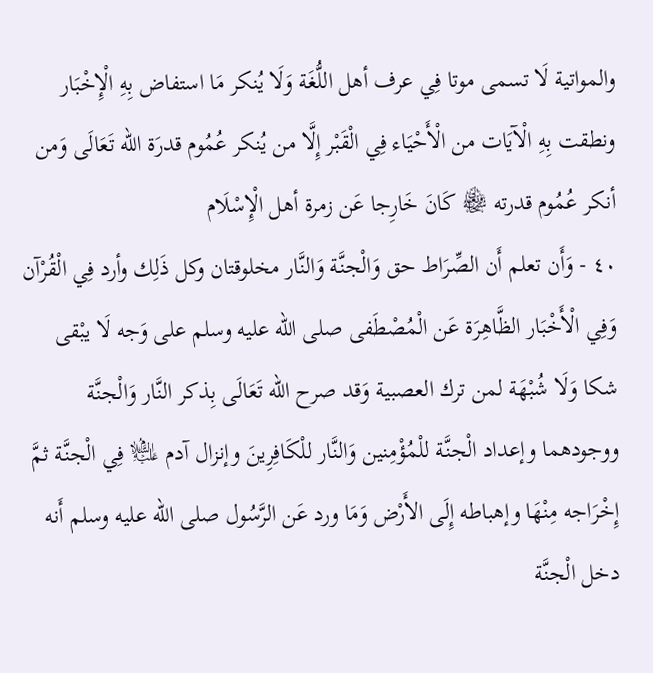والمواتية لَا تسمى موتا فِي عرف أهل اللُّغَة وَلَا يُنكر مَا استفاض بِهِ الْإِخْبَار ونطقت بِهِ الْآيَات من الْأَحْيَاء فِي الْقَبْر إِلَّا من يُنكر عُمُوم قدرَة الله تَعَالَى وَمن أنكر عُمُوم قدرته ﷾ كَانَ خَارِجا عَن زمرة أهل الْإِسْلَام
٤٠ - وَأَن تعلم أَن الصِّرَاط حق وَالْجنَّة وَالنَّار مخلوقتان وكل ذَلِك وأرد فِي الْقُرْآن وَفِي الْأَخْبَار الظَّاهِرَة عَن الْمُصْطَفى صلى الله عليه وسلم على وَجه لَا يبْقى شكا وَلَا شُبْهَة لمن ترك العصبية وَقد صرح الله تَعَالَى بِذكر النَّار وَالْجنَّة ووجودهما وإعداد الْجنَّة للْمُؤْمِنين وَالنَّار للْكَافِرِينَ وإنزال آدم ﵇ فِي الْجنَّة ثمَّ إِخْرَاجه مِنْهَا وإهباطه إِلَى الأَرْض وَمَا ورد عَن الرَّسُول صلى الله عليه وسلم أَنه دخل الْجنَّة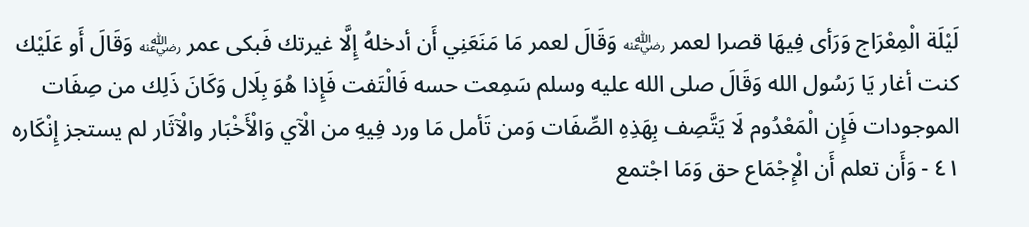لَيْلَة الْمِعْرَاج وَرَأى فِيهَا قصرا لعمر ﵁ وَقَالَ لعمر مَا مَنَعَنِي أَن أدخلهُ إِلَّا غيرتك فَبكى عمر ﵁ وَقَالَ أَو عَلَيْك كنت أغار يَا رَسُول الله وَقَالَ صلى الله عليه وسلم سَمِعت حسه فَالْتَفت فَإِذا هُوَ بِلَال وَكَانَ ذَلِك من صِفَات الموجودات فَإِن الْمَعْدُوم لَا يَتَّصِف بِهَذِهِ الصِّفَات وَمن تَأمل مَا ورد فِيهِ من الْآي وَالْأَخْبَار والْآثَار لم يستجز إِنْكَاره
٤١ - وَأَن تعلم أَن الْإِجْمَاع حق وَمَا اجْتمع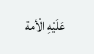عَلَيْهِ الْأمة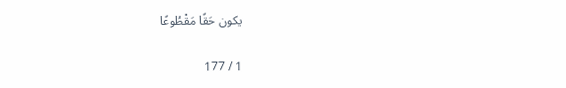يكون حَقًا مَقْطُوعًا

1 / 177